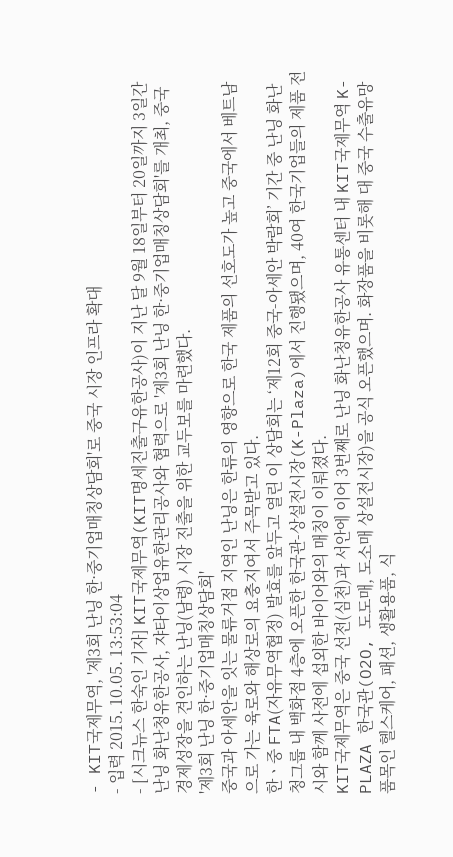- KIT국제무역, '제3회 난닝 한·중기업매칭상담회'로 중국 시장 인프라 확대
- 입력 2015. 10.05. 13:53:04
- [시크뉴스 한숙인 기자] KIT국제무역(KIT명세진출구유한공사)이 지난 달 9월 18일부터 20일까지 3일간 난닝 화난청유한공사, 쟈타이상업유한관리공사와 협력으로 '제3회 난닝 한·중기업매칭상담회'를 개최, 중국 경제성장을 견인하는 난닝(남령) 시장 진출을 위한 교두보를 마련했다.
'제3회 난닝 한·중기업매칭상담회'
중국과 아세안을 잇는 물류거점 지역인 난닝은 한류의 영향으로 한국 제품의 선호도가 높고 중국에서 베트남으로 가는 육로와 해상로의 요충지여서 주목받고 있다.
한ㆍ중 FTA(자유무역협정) 발효를 앞두고 열린 이 상담회는 ‘제12회 중국-아세안 박람회’ 기간 중 난닝 화난청그룹 내 백화점 4층에 오픈한 한국관-상설전시장(K-Plaza)에서 진행됐으며, 40여 한국기업들의 제품 전시와 함께 사전에 섭외한 바이어와의 매칭이 이뤄졌다.
KIT국제무역은 중국 선전(심천)과 서안에 이어 3번째로 난닝 화난청유한공사 유통센터 내 KIT국제무역 K-PLAZA 한국관(O2O, 도도매, 도소매 상설전시장)을 공식 오픈했으며. 화장품을 비롯해 대 중국 수출유망 품목인 헬스케어, 패션, 생활용품, 식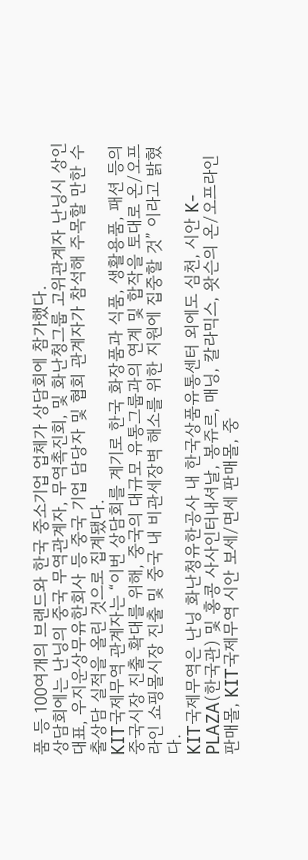품 등 100여개의 브랜드와 한국 중소기업 업체가 상담회에 참가했다.
상담회에는 난닝의 중국 무역관계자, 무역촉진회, 및 화난청그룹 고위관계자 난닝시 상인 대표, 우지운상무유한회사 등 중국 기업 담당자 및 협회 관계자가 참석해 주목할 만한 수출상담 실적을 올린 것으로 집계됐다.
KIT국제무역 관계자는 “이번 상담회를 계기로 한국 화장품과 식품, 생활용품, 패션 등의 중국시장 진출 확대를 위해, 중국의 대규모 유통그룹과의 연계 및 합작을 토대로 온/오프라인 쇼핑몰시장 진출 및 중국 내 비관세장벽 해소를 위한 지원에 집중할 것” 이라고 밝혔다.
KIT국제무역은 난닝 화난청유한공사 내 한국상품유통센터 외에도 심천, 시안 K-PLAZA(한국관) 및 홍콩 사사인터내셔날, 봉쥬르, 매닝, 칼라믹스, 왓슨의 온/오프라인 판매몰, KIT국제무역 시안 보세/면세 판매몰, 중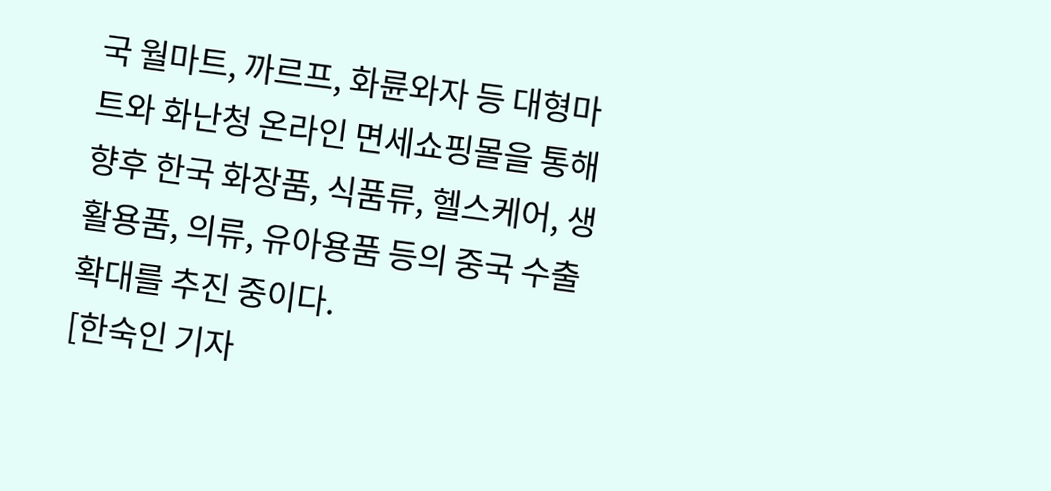국 월마트, 까르프, 화륜와자 등 대형마트와 화난청 온라인 면세쇼핑몰을 통해 향후 한국 화장품, 식품류, 헬스케어, 생활용품, 의류, 유아용품 등의 중국 수출확대를 추진 중이다.
[한숙인 기자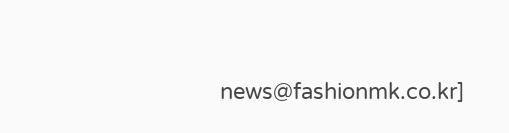news@fashionmk.co.kr]